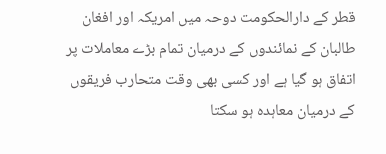قطر کے دارالحکومت دوحہ میں امریکہ اور افغان طالبان کے نمائندوں کے درمیان تمام بڑے معاملات پر اتفاق ہو گیا ہے اور کسی بھی وقت متحارب فریقوں کے درمیان معاہدہ ہو سکتا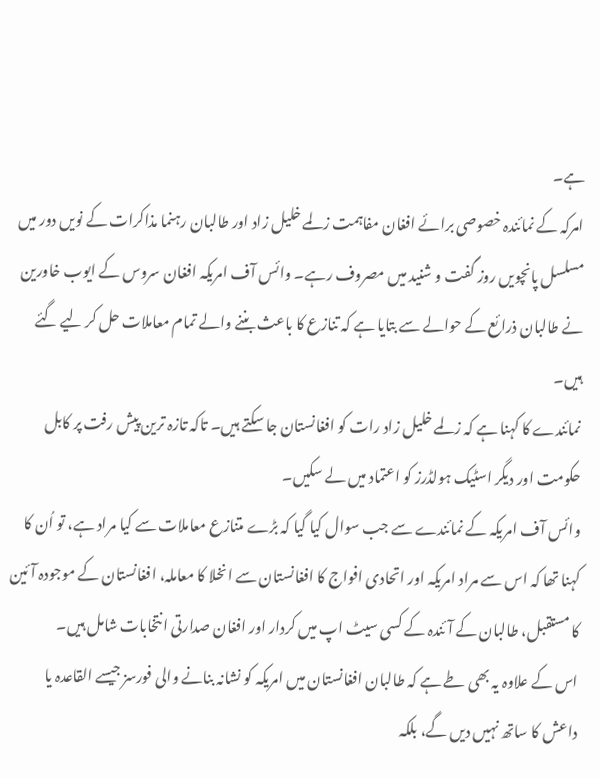ہے۔
امرکہ کے نمائندہ خصوصی برائے افغان مفاہمت زلمے خلیل زاد اور طالبان رہنما مذاکرات کے نویں دور میں مسلسل پانچویں روز گفت و شنید میں مصروف رہے۔ وائس آف امریکہ افغان سروس کے ایوب خاورین نے طالبان ذرائع کے حوالے سے بتایا ہے کہ تنازع کا باعث بننے والے تمام معاملات حل کر لیے گئے ہیں۔
نمائندے کا کہنا ہے کہ زلمے خلیل زاد رات کو افغانستان جا سکتے ہیں۔ تاکہ تازہ ترین پیش رفت پر کابل حکومت اور دیگر اسٹیک ہولڈرز کو اعتماد میں لے سکیں۔
وائس آف امریکہ کے نمائندے سے جب سوال کیا گیا کہ بڑے متنازع معاملات سے کیا مراد ہے، تو اُن کا کہنا تھا کہ اس سے مراد امریکہ اور اتحادی افواج کا افغانستان سے انخلا کا معاملہ، افغانستان کے موجودہ آئین کا مستقبل، طالبان کے آئندہ کے کسی سیٹ اپ میں کردار اور افغان صدارتی انتخابات شامل ہیں۔
اس کے علاوہ یہ بھی طے ہے کہ طالبان افغانستان میں امریکہ کو نشانہ بنانے والی فورسز جیسے القاعدہ یا داعش کا ساتھ نہیں دیں گے، بلکہ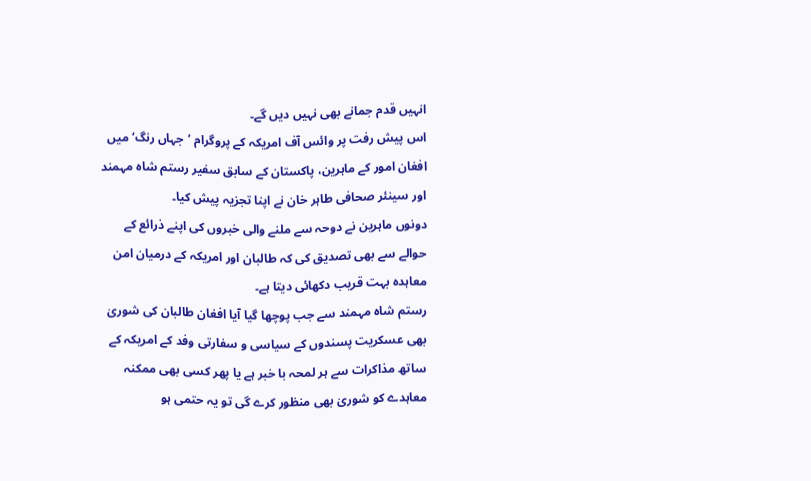انہیں قدم جمانے بھی نہیں دیں گے۔
اس پیش رفت پر وائس آف امریکہ کے پروگرام ’جہاں رنگ‘ میں افغان امور کے ماہرین، پاکستان کے سابق سفیر رستم شاہ مہمند اور سینئر صحافی طاہر خان نے اپنا تجزیہ پیش کیا۔
دونوں ماہرین نے دوحہ سے ملنے والی خبروں کی اپنے ذرائع کے حوالے سے بھی تصدیق کی کہ طالبان اور امریکہ کے درمیان امن معاہدہ بہت قریب دکھائی دیتا ہے۔
رستم شاہ مہمند سے جب پوچھا گیا آیا افغان طالبان کی شوریٰ بھی عسکریت پسندوں کے سیاسی و سفارتی وفد کے امریکہ کے ساتھ مذاکرات سے ہر لمحہ با خبر ہے یا پھر کسی بھی ممکنہ معاہدے کو شوریٰ بھی منظور کرے گی تو یہ حتمی ہو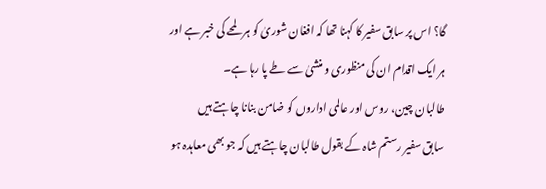گا؟ اس پر سابق سفیر کا کہنا تھا کہ افغان شوریٰ کو ہر لمحے کی خبر ہے اور ہر ایک اقدام ان کی منظوری و منشیٰ سے طے پا رہا ہے۔
طالبان چین، روس اور عالمی اداروں کو ضامن بنانا چاہتے ہیں
سابق سفیر رستم شاہ کے بقول طالبان چاہتے ہیں کہ جو بھی معاہدہ ہو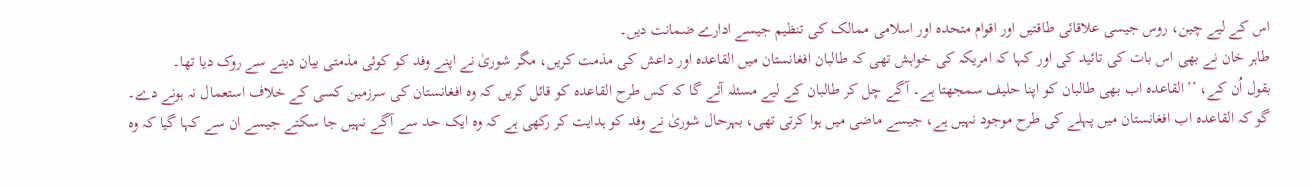اس کے لیے چین، روس جیسی علاقائی طاقتیں اور اقوام متحدہ اور اسلامی ممالک کی تنظیم جیسے ادارے ضمانت دیں۔
طاہر خان نے بھی اس بات کی تائید کی اور کہا کہ امریکہ کی خواہش تھی کہ طالبان افغانستان میں القاعدہ اور داعش کی مذمت کریں، مگر شوریٰ نے اپنے وفد کو کوئی مذمتی بیان دینے سے روک دیا تھا۔
بقول اُن کے، ’’القاعدہ اب بھی طالبان کو اپنا حلیف سمجھتا ہے۔ آگے چل کر طالبان کے لیے مسئلہ آئے گا کہ کس طرح القاعدہ کو قائل کریں کہ وہ افغانستان کی سرزمین کسی کے خلاف استعمال نہ ہونے دے۔
گو کہ القاعدہ اب افغانستان میں پہلے کی طرح موجود نہیں ہے، جیسے ماضی میں ہوا کرتی تھی، بہرحال شوریٰ نے وفد کو ہدایت کر رکھی ہے کہ وہ ایک حد سے آگے نہیں جا سکتے جیسے ان سے کہا گیا کہ وہ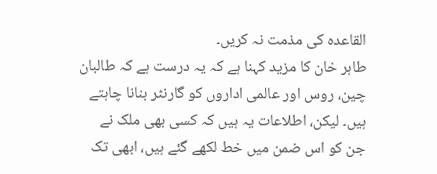القاعدہ کی مذمت نہ کریں۔
طاہر خان کا مزید کہنا ہے کہ یہ درست ہے کہ طالبان چین، روس اور عالمی اداروں کو گارنٹر بنانا چاہتے ہیں۔ لیکن، اطلاعات یہ ہیں کہ کسی بھی ملک نے جن کو اس ضمن میں خط لکھے گئے ہیں، ابھی تک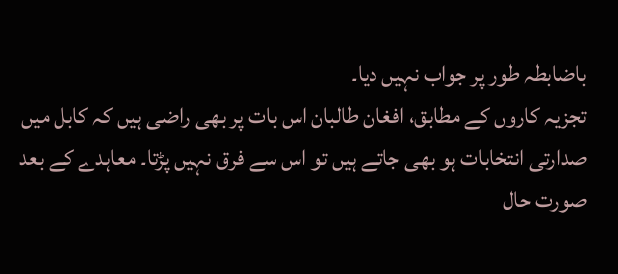باضابطہ طور پر جواب نہیں دیا۔
تجزیہ کاروں کے مطابق، افغان طالبان اس بات پر بھی راضی ہیں کہ کابل میں صدارتی انتخابات ہو بھی جاتے ہیں تو اس سے فرق نہیں پڑتا۔ معاہدے کے بعد صورت حال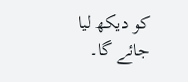کو دیکھ لیا جائے گا۔